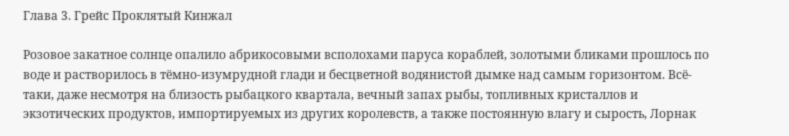Глава 3. Грейс Проклятый Кинжал

Розовое закатное солнце опалило абрикосовыми всполохами паруса кораблей, золотыми бликами прошлось по воде и растворилось в тёмно-изумрудной глади и бесцветной водянистой дымке над самым горизонтом. Всё-таки, даже несмотря на близость рыбацкого квартала, вечный запах рыбы, топливных кристаллов и экзотических продуктов, импортируемых из других королевств, а также постоянную влагу и сырость, Лорнак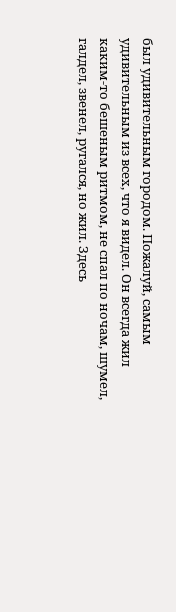был удивительным городом. Пожалуй, самым удивительным из всех, что я видел. Он всегда жил каким-то бешеным ритмом, не спал по ночам, шумел, галдел, звенел, ругался, но жил. Здесь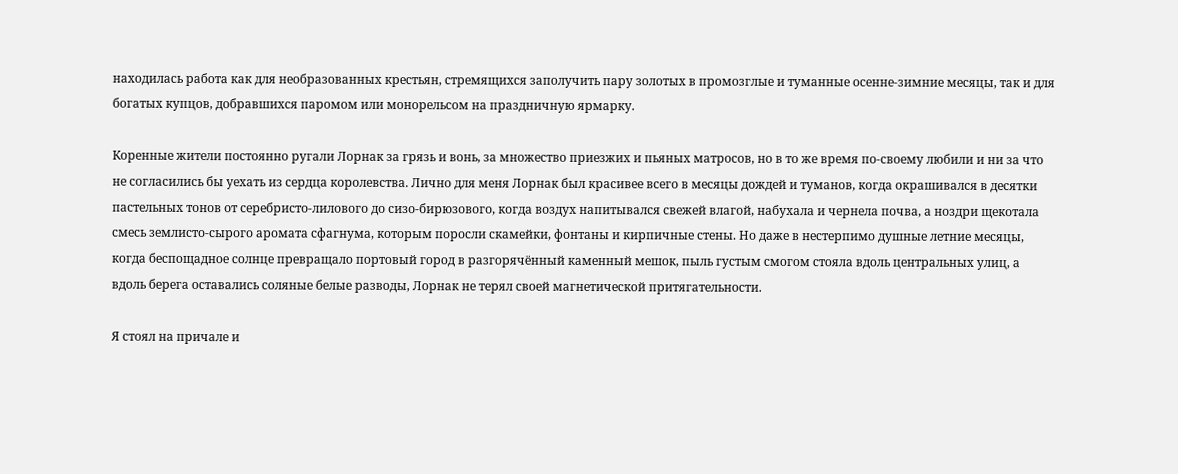находилась работа как для необразованных крестьян, стремящихся заполучить пару золотых в промозглые и туманные осенне-зимние месяцы, так и для богатых купцов, добравшихся паромом или монорельсом на праздничную ярмарку.

Коренные жители постоянно ругали Лорнак за грязь и вонь, за множество приезжих и пьяных матросов, но в то же время по-своему любили и ни за что не согласились бы уехать из сердца королевства. Лично для меня Лорнак был красивее всего в месяцы дождей и туманов, когда окрашивался в десятки пастельных тонов от серебристо-лилового до сизо-бирюзового, когда воздух напитывался свежей влагой, набухала и чернела почва, а ноздри щекотала смесь землисто-сырого аромата сфагнума, которым поросли скамейки, фонтаны и кирпичные стены. Но даже в нестерпимо душные летние месяцы, когда беспощадное солнце превращало портовый город в разгорячённый каменный мешок, пыль густым смогом стояла вдоль центральных улиц, а вдоль берега оставались соляные белые разводы, Лорнак не терял своей магнетической притягательности.

Я стоял на причале и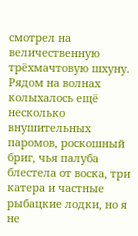смотрел на величественную трёхмачтовую шхуну. Рядом на волнах колыхалось ещё несколько внушительных паромов, роскошный бриг, чья палуба блестела от воска, три катера и частные рыбацкие лодки, но я не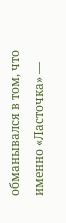обманывался в том, что именно «Ласточка» —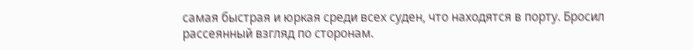самая быстрая и юркая среди всех суден, что находятся в порту. Бросил рассеянный взгляд по сторонам.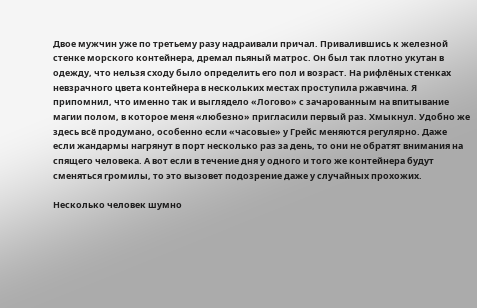Двое мужчин уже по третьему разу надраивали причал. Привалившись к железной стенке морского контейнера, дремал пьяный матрос. Он был так плотно укутан в одежду, что нельзя сходу было определить его пол и возраст. На рифлёных стенках невзрачного цвета контейнера в нескольких местах проступила ржавчина. Я припомнил, что именно так и выглядело «Логово» с зачарованным на впитывание магии полом, в которое меня «любезно» пригласили первый раз. Хмыкнул. Удобно же здесь всё продумано, особенно если «часовые» у Грейс меняются регулярно. Даже если жандармы нагрянут в порт несколько раз за день, то они не обратят внимания на спящего человека. А вот если в течение дня у одного и того же контейнера будут сменяться громилы, то это вызовет подозрение даже у случайных прохожих.

Несколько человек шумно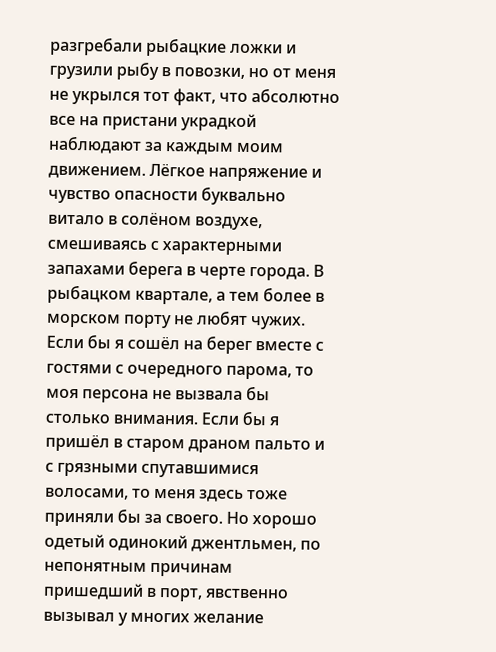разгребали рыбацкие ложки и грузили рыбу в повозки, но от меня не укрылся тот факт, что абсолютно все на пристани украдкой наблюдают за каждым моим движением. Лёгкое напряжение и чувство опасности буквально витало в солёном воздухе, смешиваясь с характерными запахами берега в черте города. В рыбацком квартале, а тем более в морском порту не любят чужих. Если бы я сошёл на берег вместе с гостями с очередного парома, то моя персона не вызвала бы столько внимания. Если бы я пришёл в старом драном пальто и с грязными спутавшимися волосами, то меня здесь тоже приняли бы за своего. Но хорошо одетый одинокий джентльмен, по непонятным причинам пришедший в порт, явственно вызывал у многих желание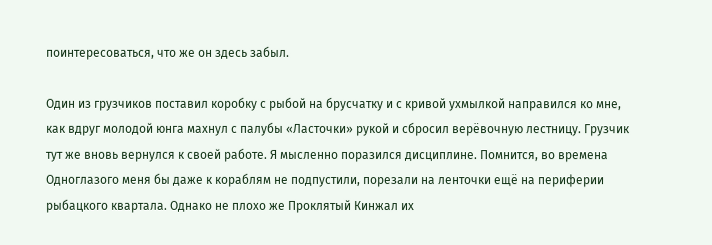поинтересоваться, что же он здесь забыл.

Один из грузчиков поставил коробку с рыбой на брусчатку и с кривой ухмылкой направился ко мне, как вдруг молодой юнга махнул с палубы «Ласточки» рукой и сбросил верёвочную лестницу. Грузчик тут же вновь вернулся к своей работе. Я мысленно поразился дисциплине. Помнится, во времена Одноглазого меня бы даже к кораблям не подпустили, порезали на ленточки ещё на периферии рыбацкого квартала. Однако не плохо же Проклятый Кинжал их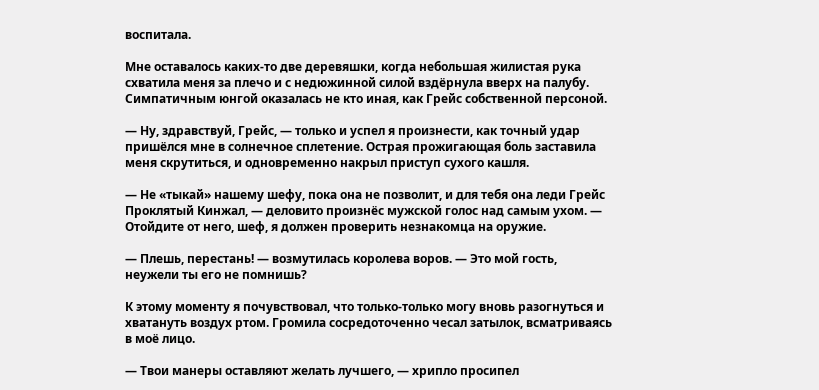воспитала.

Мне оставалось каких-то две деревяшки, когда небольшая жилистая рука схватила меня за плечо и с недюжинной силой вздёрнула вверх на палубу. Симпатичным юнгой оказалась не кто иная, как Грейс собственной персоной.

— Ну, здравствуй, Грейс, — только и успел я произнести, как точный удар пришёлся мне в солнечное сплетение. Острая прожигающая боль заставила меня скрутиться, и одновременно накрыл приступ сухого кашля.

— Не «тыкай» нашему шефу, пока она не позволит, и для тебя она леди Грейс Проклятый Кинжал, — деловито произнёс мужской голос над самым ухом. — Отойдите от него, шеф, я должен проверить незнакомца на оружие.

— Плешь, перестань! — возмутилась королева воров. — Это мой гость, неужели ты его не помнишь?

К этому моменту я почувствовал, что только-только могу вновь разогнуться и хватануть воздух ртом. Громила сосредоточенно чесал затылок, всматриваясь в моё лицо.

— Твои манеры оставляют желать лучшего, — хрипло просипел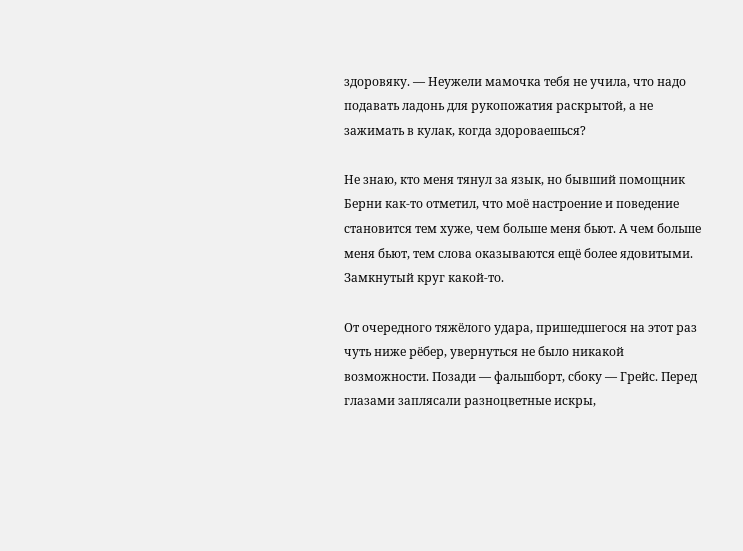здоровяку. — Неужели мамочка тебя не учила, что надо подавать ладонь для рукопожатия раскрытой, а не зажимать в кулак, когда здороваешься?

Не знаю, кто меня тянул за язык, но бывший помощник Берни как-то отметил, что моё настроение и поведение становится тем хуже, чем больше меня бьют. А чем больше меня бьют, тем слова оказываются ещё более ядовитыми. Замкнутый круг какой-то.

От очередного тяжёлого удара, пришедшегося на этот раз чуть ниже рёбер, увернуться не было никакой возможности. Позади — фальшборт, сбоку — Грейс. Перед глазами заплясали разноцветные искры,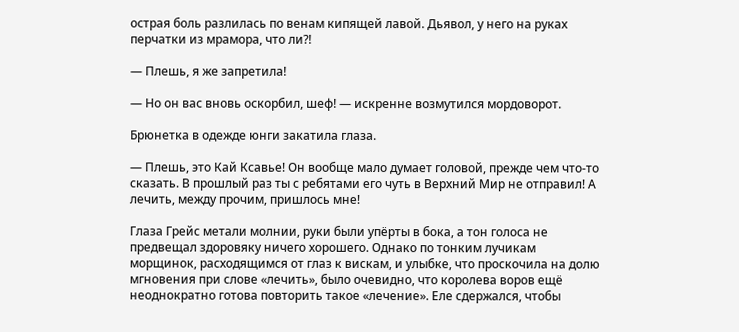острая боль разлилась по венам кипящей лавой. Дьявол, у него на руках перчатки из мрамора, что ли?!

— Плешь, я же запретила!

— Но он вас вновь оскорбил, шеф! — искренне возмутился мордоворот.

Брюнетка в одежде юнги закатила глаза.

— Плешь, это Кай Ксавье! Он вообще мало думает головой, прежде чем что-то сказать. В прошлый раз ты с ребятами его чуть в Верхний Мир не отправил! А лечить, между прочим, пришлось мне!

Глаза Грейс метали молнии, руки были упёрты в бока, а тон голоса не предвещал здоровяку ничего хорошего. Однако по тонким лучикам морщинок, расходящимся от глаз к вискам, и улыбке, что проскочила на долю мгновения при слове «лечить», было очевидно, что королева воров ещё неоднократно готова повторить такое «лечение». Еле сдержался, чтобы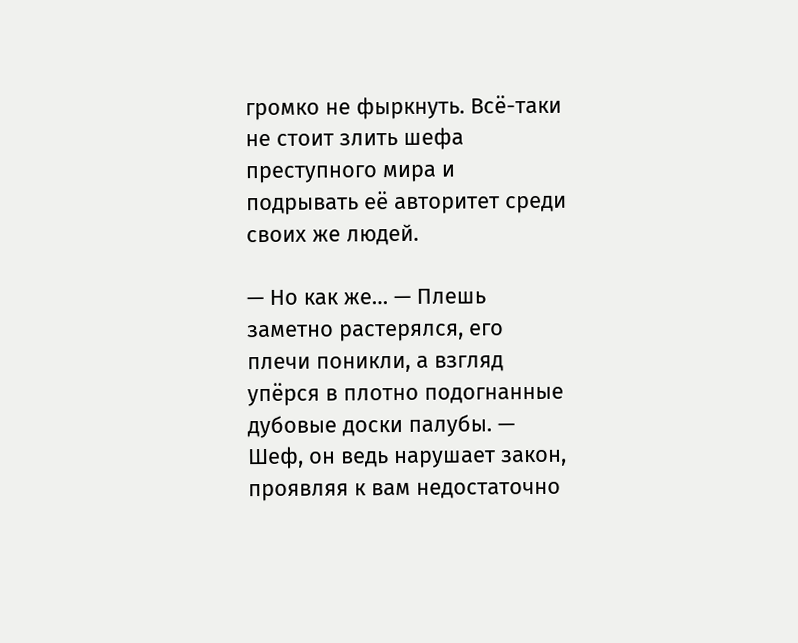громко не фыркнуть. Всё-таки не стоит злить шефа преступного мира и подрывать её авторитет среди своих же людей.

— Но как же… — Плешь заметно растерялся, его плечи поникли, а взгляд упёрся в плотно подогнанные дубовые доски палубы. — Шеф, он ведь нарушает закон, проявляя к вам недостаточно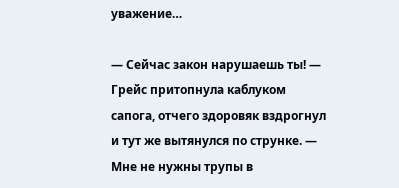уважение…

— Сейчас закон нарушаешь ты! — Грейс притопнула каблуком сапога, отчего здоровяк вздрогнул и тут же вытянулся по струнке. — Мне не нужны трупы в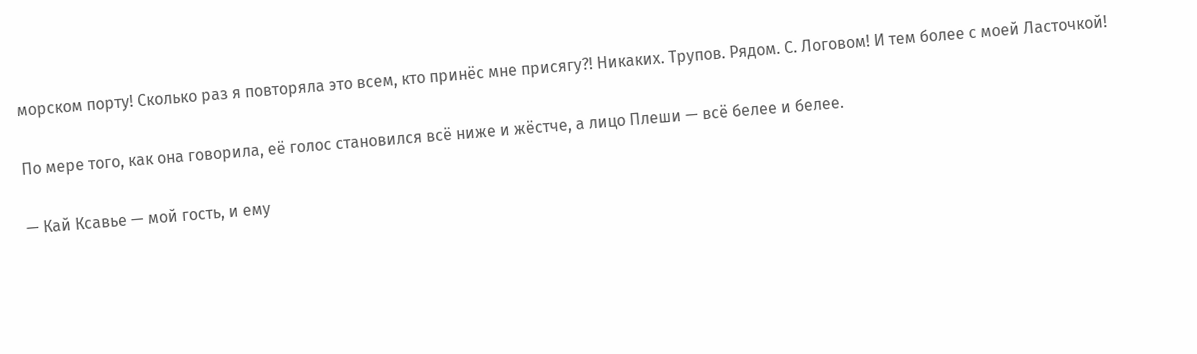морском порту! Сколько раз я повторяла это всем, кто принёс мне присягу?! Никаких. Трупов. Рядом. С. Логовом! И тем более с моей Ласточкой!

По мере того, как она говорила, её голос становился всё ниже и жёстче, а лицо Плеши — всё белее и белее.

— Кай Ксавье — мой гость, и ему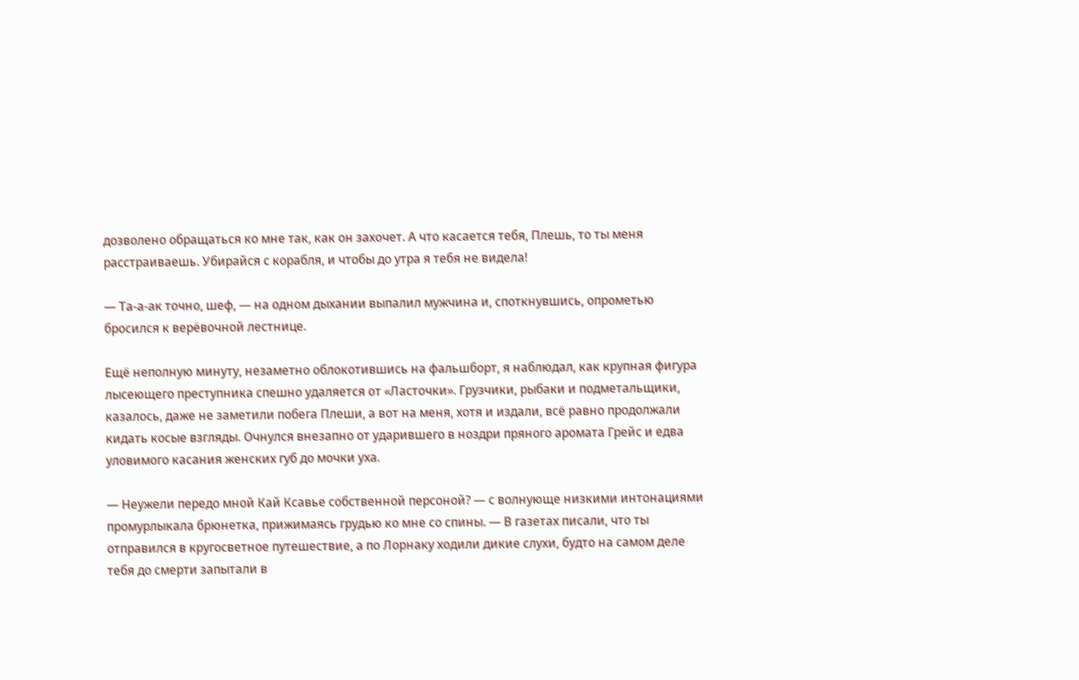дозволено обращаться ко мне так, как он захочет. А что касается тебя, Плешь, то ты меня расстраиваешь. Убирайся с корабля, и чтобы до утра я тебя не видела!

— Та-а-ак точно, шеф, — на одном дыхании выпалил мужчина и, споткнувшись, опрометью бросился к верёвочной лестнице.

Ещё неполную минуту, незаметно облокотившись на фальшборт, я наблюдал, как крупная фигура лысеющего преступника спешно удаляется от «Ласточки». Грузчики, рыбаки и подметальщики, казалось, даже не заметили побега Плеши, а вот на меня, хотя и издали, всё равно продолжали кидать косые взгляды. Очнулся внезапно от ударившего в ноздри пряного аромата Грейс и едва уловимого касания женских губ до мочки уха.

— Неужели передо мной Кай Ксавье собственной персоной? — с волнующе низкими интонациями промурлыкала брюнетка, прижимаясь грудью ко мне со спины. — В газетах писали, что ты отправился в кругосветное путешествие, а по Лорнаку ходили дикие слухи, будто на самом деле тебя до смерти запытали в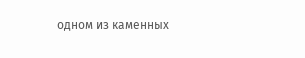одном из каменных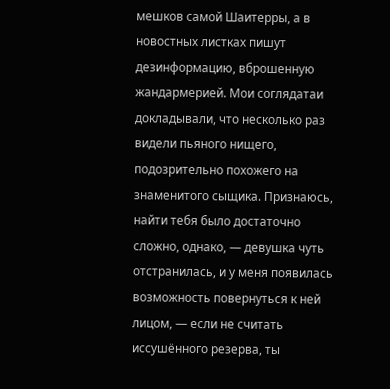мешков самой Шаитерры, а в новостных листках пишут дезинформацию, вброшенную жандармерией. Мои соглядатаи докладывали, что несколько раз видели пьяного нищего, подозрительно похожего на знаменитого сыщика. Признаюсь, найти тебя было достаточно сложно, однако, — девушка чуть отстранилась, и у меня появилась возможность повернуться к ней лицом, — если не считать иссушённого резерва, ты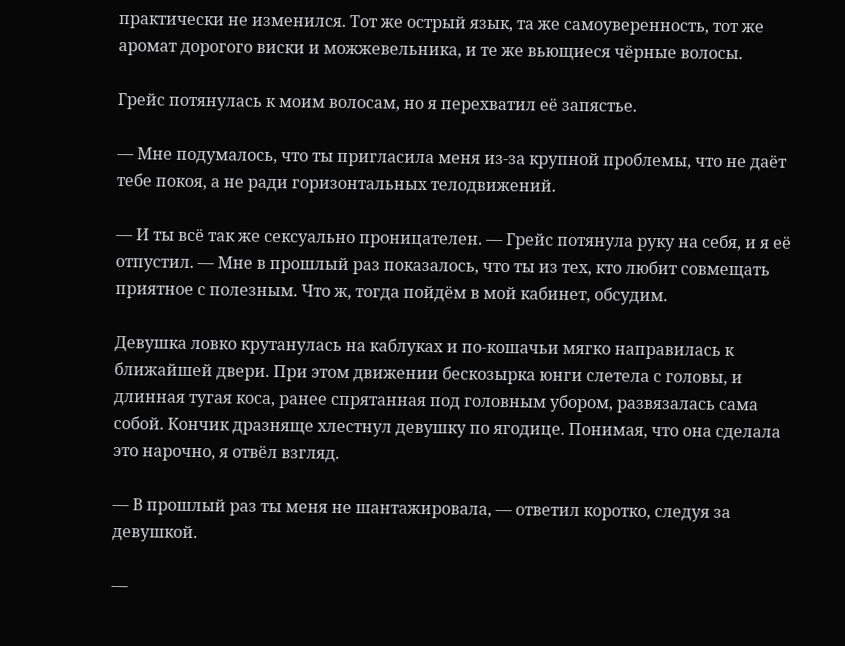практически не изменился. Тот же острый язык, та же самоуверенность, тот же аромат дорогого виски и можжевельника, и те же вьющиеся чёрные волосы.

Грейс потянулась к моим волосам, но я перехватил её запястье.

— Мне подумалось, что ты пригласила меня из-за крупной проблемы, что не даёт тебе покоя, а не ради горизонтальных телодвижений.

— И ты всё так же сексуально проницателен. — Грейс потянула руку на себя, и я её отпустил. — Мне в прошлый раз показалось, что ты из тех, кто любит совмещать приятное с полезным. Что ж, тогда пойдём в мой кабинет, обсудим.

Девушка ловко крутанулась на каблуках и по-кошачьи мягко направилась к ближайшей двери. При этом движении бескозырка юнги слетела с головы, и длинная тугая коса, ранее спрятанная под головным убором, развязалась сама собой. Кончик дразняще хлестнул девушку по ягодице. Понимая, что она сделала это нарочно, я отвёл взгляд.

— В прошлый раз ты меня не шантажировала, — ответил коротко, следуя за девушкой.

—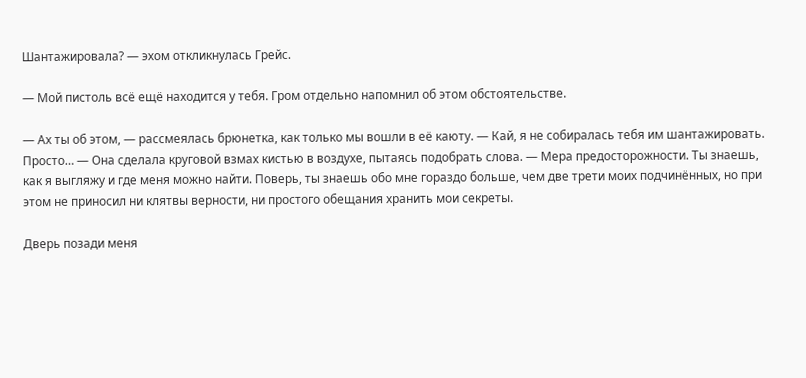Шантажировала? — эхом откликнулась Грейс.

— Мой пистоль всё ещё находится у тебя. Гром отдельно напомнил об этом обстоятельстве.

— Ах ты об этом, — рассмеялась брюнетка, как только мы вошли в её каюту. — Кай, я не собиралась тебя им шантажировать. Просто… — Она сделала круговой взмах кистью в воздухе, пытаясь подобрать слова. — Мера предосторожности. Ты знаешь, как я выгляжу и где меня можно найти. Поверь, ты знаешь обо мне гораздо больше, чем две трети моих подчинённых, но при этом не приносил ни клятвы верности, ни простого обещания хранить мои секреты.

Дверь позади меня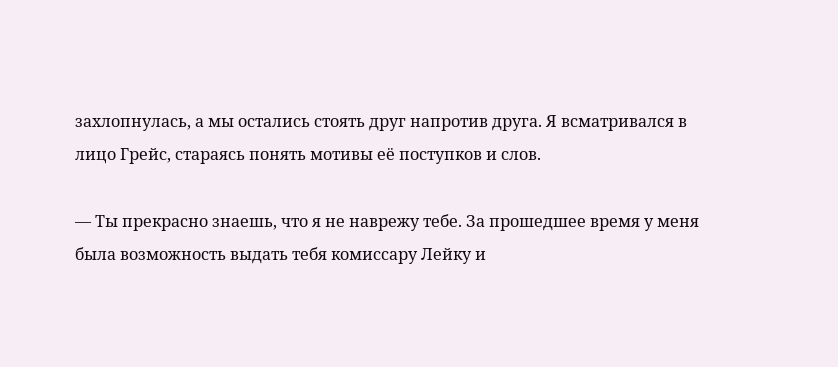захлопнулась, а мы остались стоять друг напротив друга. Я всматривался в лицо Грейс, стараясь понять мотивы её поступков и слов.

— Ты прекрасно знаешь, что я не наврежу тебе. За прошедшее время у меня была возможность выдать тебя комиссару Лейку и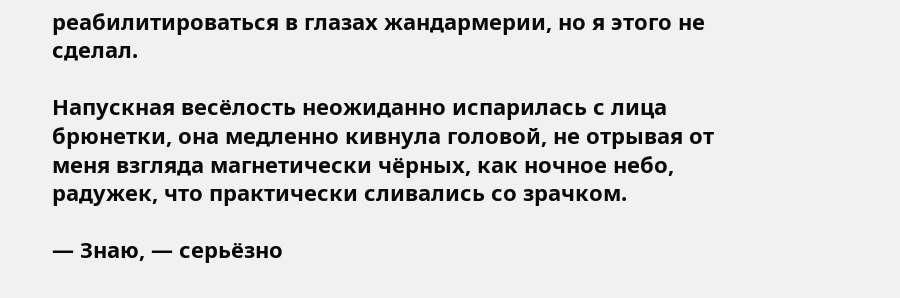реабилитироваться в глазах жандармерии, но я этого не сделал.

Напускная весёлость неожиданно испарилась с лица брюнетки, она медленно кивнула головой, не отрывая от меня взгляда магнетически чёрных, как ночное небо, радужек, что практически сливались со зрачком.

— Знаю, — серьёзно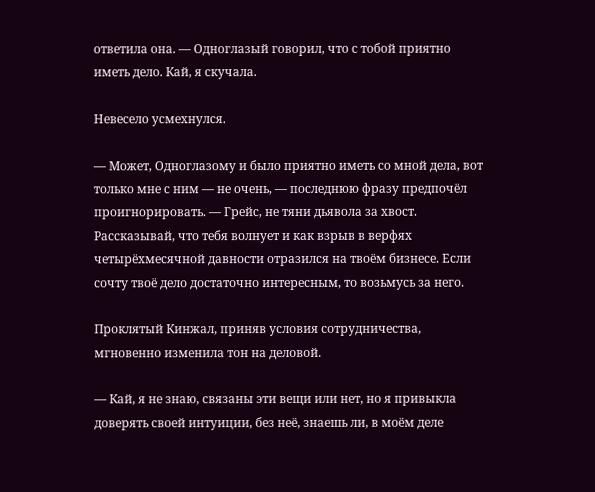ответила она. — Одноглазый говорил, что с тобой приятно иметь дело. Кай, я скучала.

Невесело усмехнулся.

— Может, Одноглазому и было приятно иметь со мной дела, вот только мне с ним — не очень, — последнюю фразу предпочёл проигнорировать. — Грейс, не тяни дьявола за хвост. Рассказывай, что тебя волнует и как взрыв в верфях четырёхмесячной давности отразился на твоём бизнесе. Если сочту твоё дело достаточно интересным, то возьмусь за него.

Проклятый Кинжал, приняв условия сотрудничества, мгновенно изменила тон на деловой.

— Кай, я не знаю, связаны эти вещи или нет, но я привыкла доверять своей интуиции, без неё, знаешь ли, в моём деле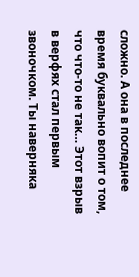сложно. А она в последнее время буквально вопит о том, что что-то не так… Этот взрыв в верфях стал первым звоночком. Ты наверняка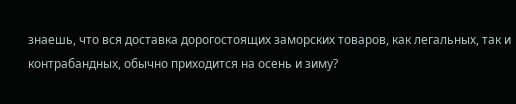знаешь, что вся доставка дорогостоящих заморских товаров, как легальных, так и контрабандных, обычно приходится на осень и зиму?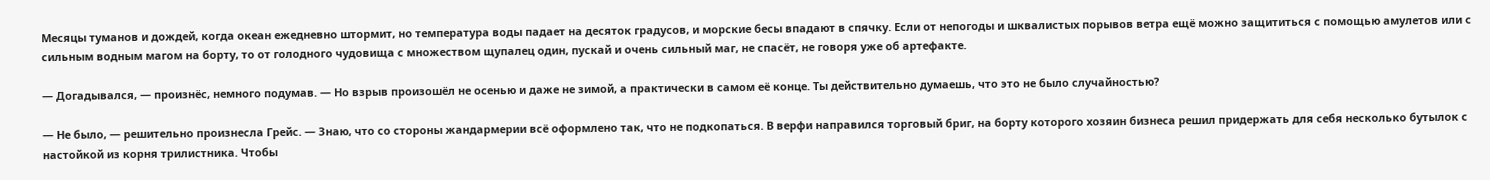Месяцы туманов и дождей, когда океан ежедневно штормит, но температура воды падает на десяток градусов, и морские бесы впадают в спячку. Если от непогоды и шквалистых порывов ветра ещё можно защититься с помощью амулетов или с сильным водным магом на борту, то от голодного чудовища с множеством щупалец один, пускай и очень сильный маг, не спасёт, не говоря уже об артефакте.

— Догадывался, — произнёс, немного подумав. — Но взрыв произошёл не осенью и даже не зимой, а практически в самом её конце. Ты действительно думаешь, что это не было случайностью?

— Не было, — решительно произнесла Грейс. — Знаю, что со стороны жандармерии всё оформлено так, что не подкопаться. В верфи направился торговый бриг, на борту которого хозяин бизнеса решил придержать для себя несколько бутылок с настойкой из корня трилистника. Чтобы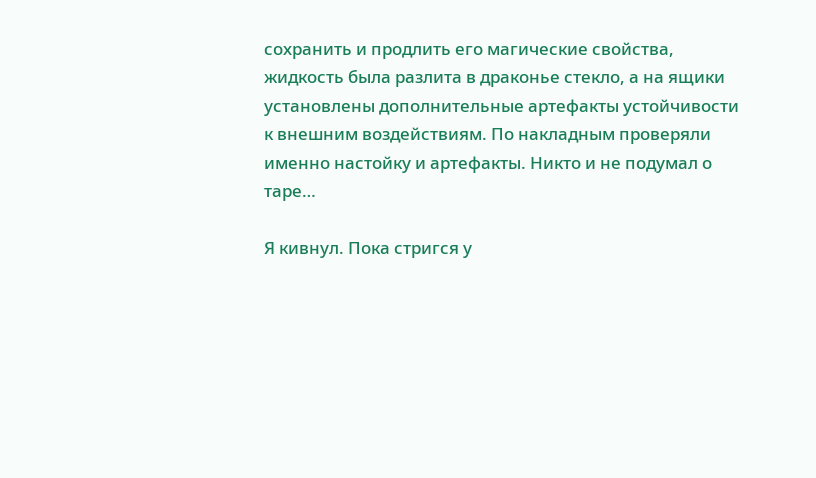сохранить и продлить его магические свойства, жидкость была разлита в драконье стекло, а на ящики установлены дополнительные артефакты устойчивости к внешним воздействиям. По накладным проверяли именно настойку и артефакты. Никто и не подумал о таре…

Я кивнул. Пока стригся у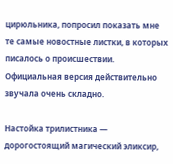цирюльника, попросил показать мне те самые новостные листки, в которых писалось о происшествии. Официальная версия действительно звучала очень складно.

Настойка трилистника — дорогостоящий магический эликсир,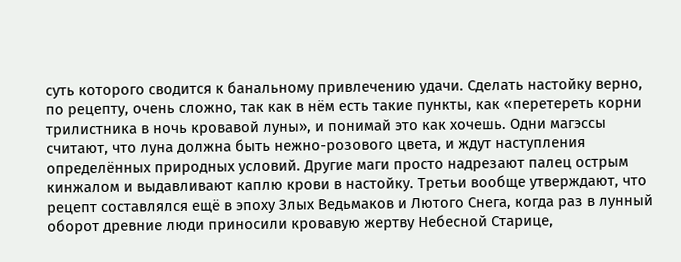суть которого сводится к банальному привлечению удачи. Сделать настойку верно, по рецепту, очень сложно, так как в нём есть такие пункты, как «перетереть корни трилистника в ночь кровавой луны», и понимай это как хочешь. Одни магэссы считают, что луна должна быть нежно-розового цвета, и ждут наступления определённых природных условий. Другие маги просто надрезают палец острым кинжалом и выдавливают каплю крови в настойку. Третьи вообще утверждают, что рецепт составлялся ещё в эпоху Злых Ведьмаков и Лютого Снега, когда раз в лунный оборот древние люди приносили кровавую жертву Небесной Старице,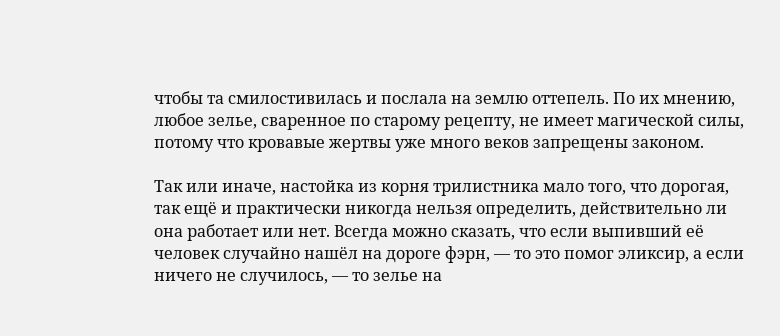чтобы та смилостивилась и послала на землю оттепель. По их мнению, любое зелье, сваренное по старому рецепту, не имеет магической силы, потому что кровавые жертвы уже много веков запрещены законом.

Так или иначе, настойка из корня трилистника мало того, что дорогая, так ещё и практически никогда нельзя определить, действительно ли она работает или нет. Всегда можно сказать, что если выпивший её человек случайно нашёл на дороге фэрн, — то это помог эликсир, а если ничего не случилось, — то зелье на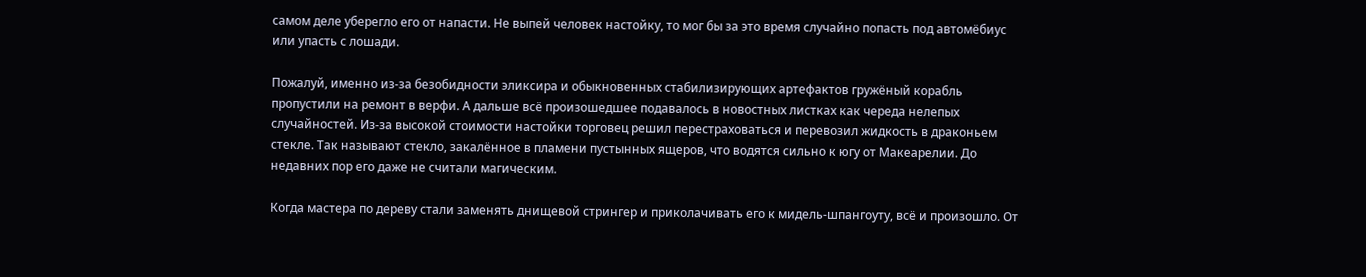самом деле уберегло его от напасти. Не выпей человек настойку, то мог бы за это время случайно попасть под автомёбиус или упасть с лошади.

Пожалуй, именно из-за безобидности эликсира и обыкновенных стабилизирующих артефактов гружёный корабль пропустили на ремонт в верфи. А дальше всё произошедшее подавалось в новостных листках как череда нелепых случайностей. Из-за высокой стоимости настойки торговец решил перестраховаться и перевозил жидкость в драконьем стекле. Так называют стекло, закалённое в пламени пустынных ящеров, что водятся сильно к югу от Макеарелии. До недавних пор его даже не считали магическим.

Когда мастера по дереву стали заменять днищевой стрингер и приколачивать его к мидель-шпангоуту, всё и произошло. От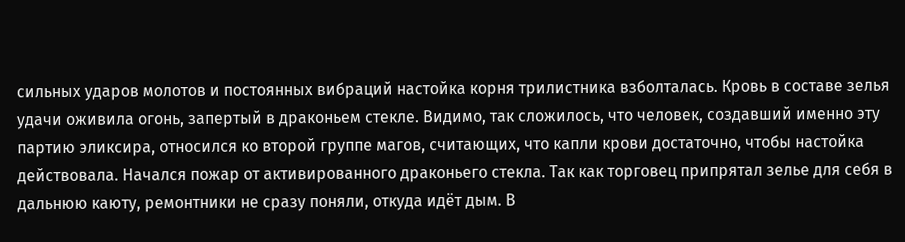сильных ударов молотов и постоянных вибраций настойка корня трилистника взболталась. Кровь в составе зелья удачи оживила огонь, запертый в драконьем стекле. Видимо, так сложилось, что человек, создавший именно эту партию эликсира, относился ко второй группе магов, считающих, что капли крови достаточно, чтобы настойка действовала. Начался пожар от активированного драконьего стекла. Так как торговец припрятал зелье для себя в дальнюю каюту, ремонтники не сразу поняли, откуда идёт дым. В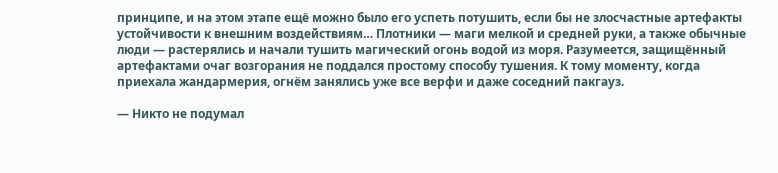принципе, и на этом этапе ещё можно было его успеть потушить, если бы не злосчастные артефакты устойчивости к внешним воздействиям… Плотники — маги мелкой и средней руки, а также обычные люди — растерялись и начали тушить магический огонь водой из моря. Разумеется, защищённый артефактами очаг возгорания не поддался простому способу тушения. К тому моменту, когда приехала жандармерия, огнём занялись уже все верфи и даже соседний пакгауз.

— Никто не подумал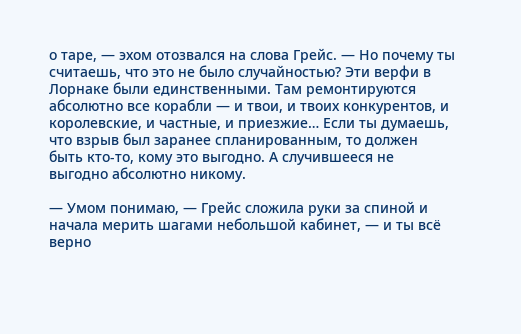о таре, — эхом отозвался на слова Грейс. — Но почему ты считаешь, что это не было случайностью? Эти верфи в Лорнаке были единственными. Там ремонтируются абсолютно все корабли — и твои, и твоих конкурентов, и королевские, и частные, и приезжие… Если ты думаешь, что взрыв был заранее спланированным, то должен быть кто-то, кому это выгодно. А случившееся не выгодно абсолютно никому.

— Умом понимаю, — Грейс сложила руки за спиной и начала мерить шагами небольшой кабинет, — и ты всё верно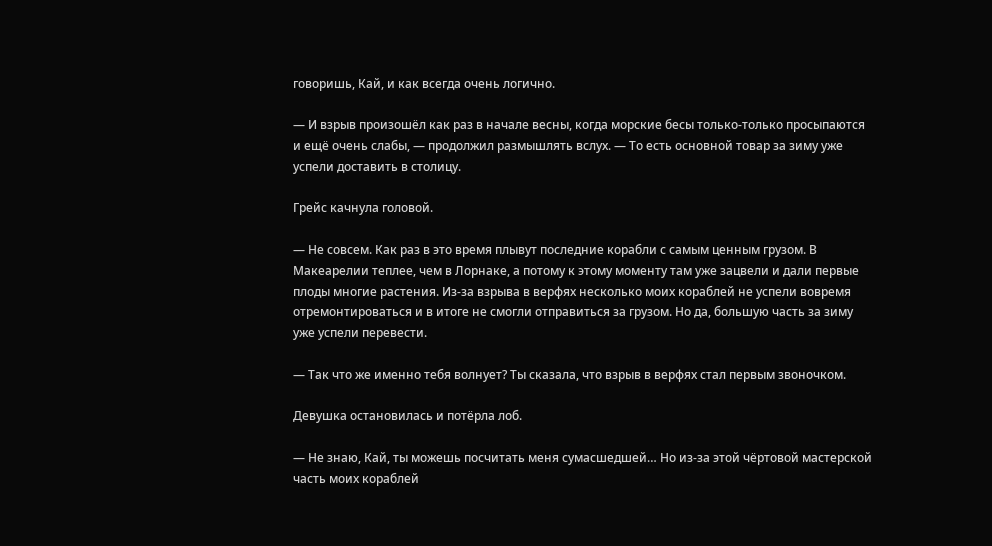говоришь, Кай, и как всегда очень логично.

— И взрыв произошёл как раз в начале весны, когда морские бесы только-только просыпаются и ещё очень слабы, — продолжил размышлять вслух. — То есть основной товар за зиму уже успели доставить в столицу.

Грейс качнула головой.

— Не совсем. Как раз в это время плывут последние корабли с самым ценным грузом. В Макеарелии теплее, чем в Лорнаке, а потому к этому моменту там уже зацвели и дали первые плоды многие растения. Из-за взрыва в верфях несколько моих кораблей не успели вовремя отремонтироваться и в итоге не смогли отправиться за грузом. Но да, большую часть за зиму уже успели перевести.

— Так что же именно тебя волнует? Ты сказала, что взрыв в верфях стал первым звоночком.

Девушка остановилась и потёрла лоб.

— Не знаю, Кай, ты можешь посчитать меня сумасшедшей… Но из-за этой чёртовой мастерской часть моих кораблей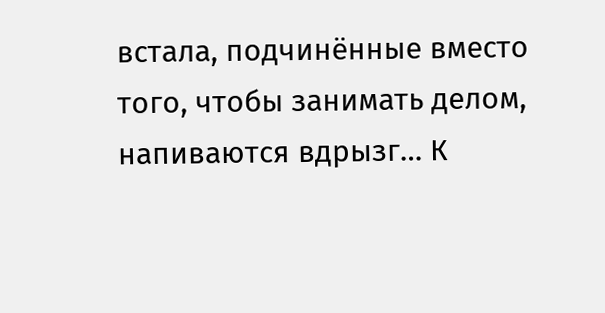встала, подчинённые вместо того, чтобы занимать делом, напиваются вдрызг… К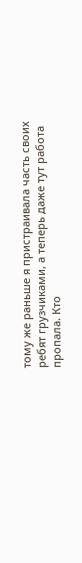тому же раньше я пристраивала часть своих ребят грузчиками, а теперь даже тут работа пропала. Кто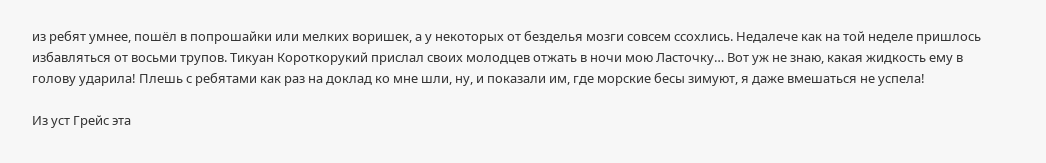из ребят умнее, пошёл в попрошайки или мелких воришек, а у некоторых от безделья мозги совсем ссохлись. Недалече как на той неделе пришлось избавляться от восьми трупов. Тикуан Короткорукий прислал своих молодцев отжать в ночи мою Ласточку… Вот уж не знаю, какая жидкость ему в голову ударила! Плешь с ребятами как раз на доклад ко мне шли, ну, и показали им, где морские бесы зимуют, я даже вмешаться не успела!

Из уст Грейс эта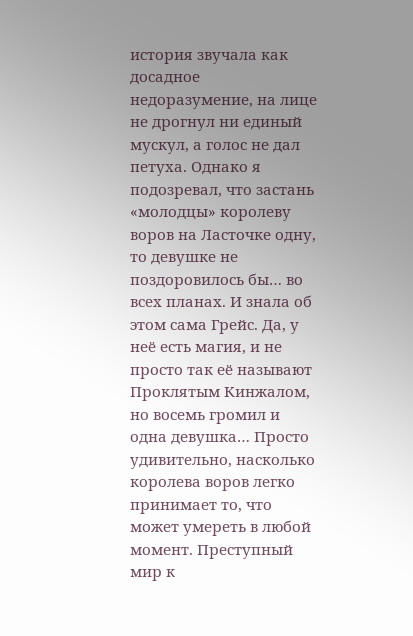история звучала как досадное недоразумение, на лице не дрогнул ни единый мускул, а голос не дал петуха. Однако я подозревал, что застань «молодцы» королеву воров на Ласточке одну, то девушке не поздоровилось бы… во всех планах. И знала об этом сама Грейс. Да, у неё есть магия, и не просто так её называют Проклятым Кинжалом, но восемь громил и одна девушка… Просто удивительно, насколько королева воров легко принимает то, что может умереть в любой момент. Преступный мир к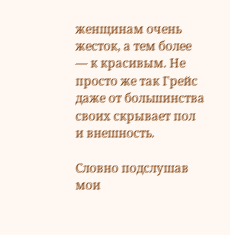женщинам очень жесток, а тем более — к красивым. Не просто же так Грейс даже от большинства своих скрывает пол и внешность.

Словно подслушав мои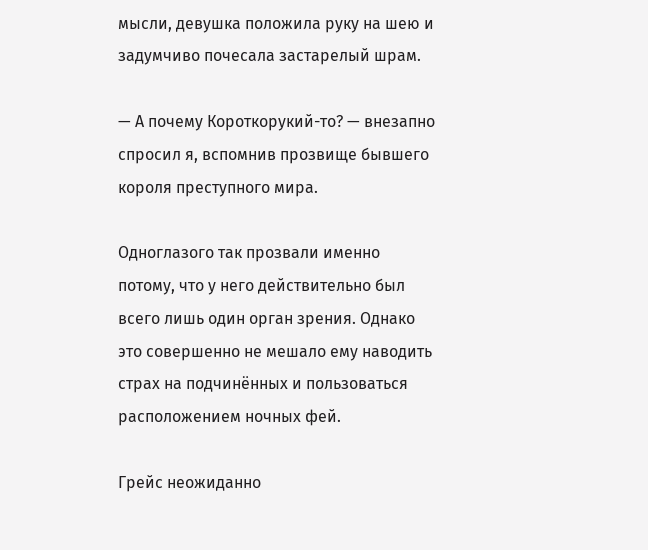мысли, девушка положила руку на шею и задумчиво почесала застарелый шрам.

— А почему Короткорукий-то? — внезапно спросил я, вспомнив прозвище бывшего короля преступного мира.

Одноглазого так прозвали именно потому, что у него действительно был всего лишь один орган зрения. Однако это совершенно не мешало ему наводить страх на подчинённых и пользоваться расположением ночных фей.

Грейс неожиданно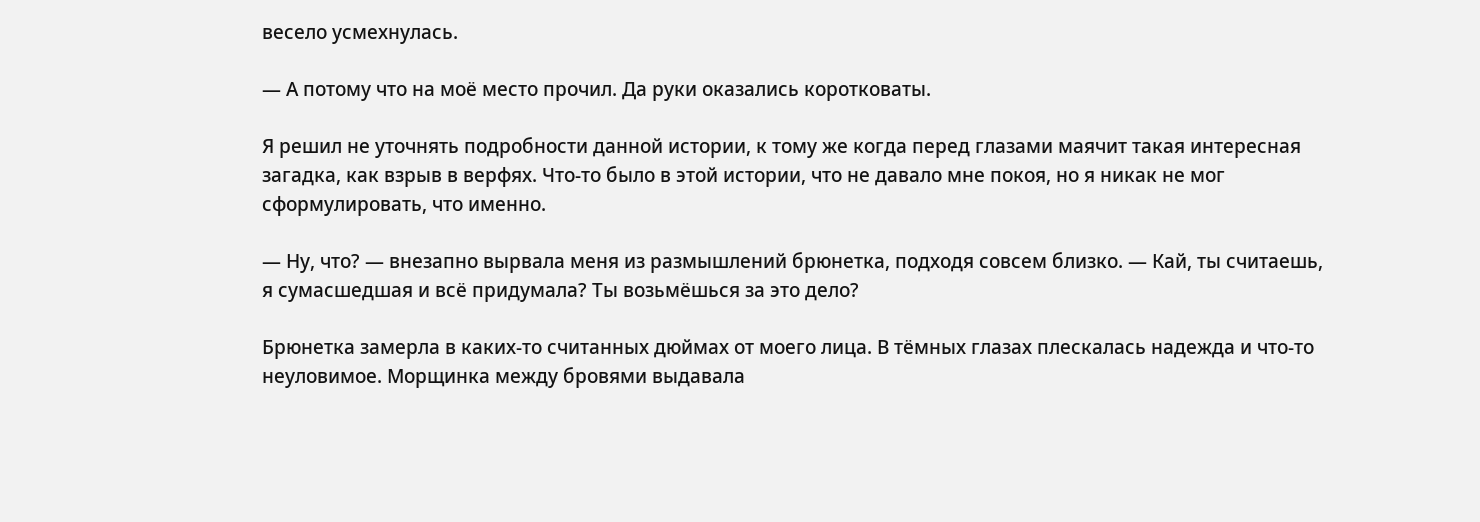весело усмехнулась.

— А потому что на моё место прочил. Да руки оказались коротковаты.

Я решил не уточнять подробности данной истории, к тому же когда перед глазами маячит такая интересная загадка, как взрыв в верфях. Что-то было в этой истории, что не давало мне покоя, но я никак не мог сформулировать, что именно.

— Ну, что? — внезапно вырвала меня из размышлений брюнетка, подходя совсем близко. — Кай, ты считаешь, я сумасшедшая и всё придумала? Ты возьмёшься за это дело?

Брюнетка замерла в каких-то считанных дюймах от моего лица. В тёмных глазах плескалась надежда и что-то неуловимое. Морщинка между бровями выдавала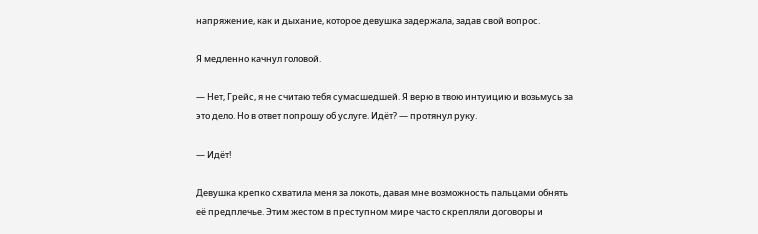напряжение, как и дыхание, которое девушка задержала, задав свой вопрос.

Я медленно качнул головой.

— Нет, Грейс, я не считаю тебя сумасшедшей. Я верю в твою интуицию и возьмусь за это дело. Но в ответ попрошу об услуге. Идёт? — протянул руку.

— Идёт!

Девушка крепко схватила меня за локоть, давая мне возможность пальцами обнять её предплечье. Этим жестом в преступном мире часто скрепляли договоры и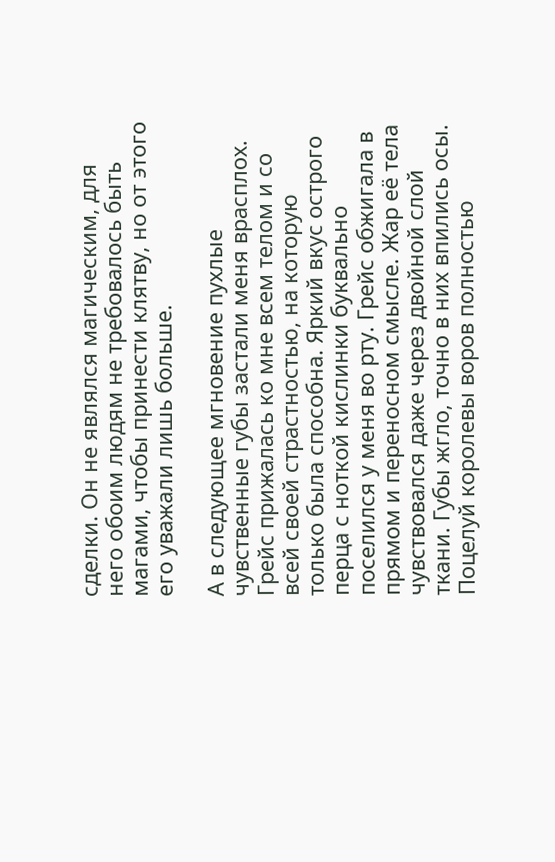сделки. Он не являлся магическим, для него обоим людям не требовалось быть магами, чтобы принести клятву, но от этого его уважали лишь больше.

А в следующее мгновение пухлые чувственные губы застали меня врасплох. Грейс прижалась ко мне всем телом и со всей своей страстностью, на которую только была способна. Яркий вкус острого перца с ноткой кислинки буквально поселился у меня во рту. Грейс обжигала в прямом и переносном смысле. Жар её тела чувствовался даже через двойной слой ткани. Губы жгло, точно в них впились осы. Поцелуй королевы воров полностью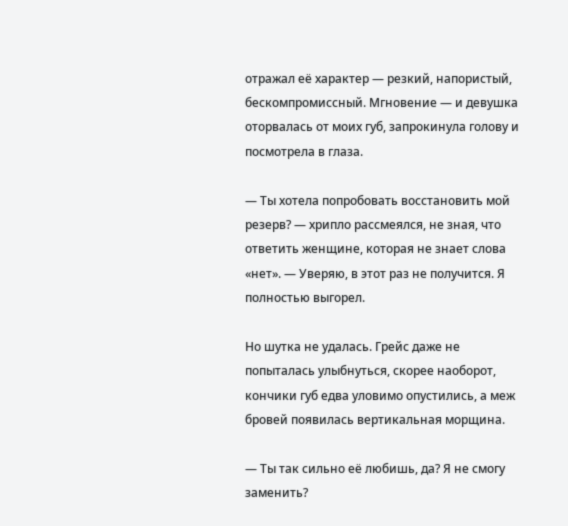отражал её характер — резкий, напористый, бескомпромиссный. Мгновение — и девушка оторвалась от моих губ, запрокинула голову и посмотрела в глаза.

— Ты хотела попробовать восстановить мой резерв? — хрипло рассмеялся, не зная, что ответить женщине, которая не знает слова «нет». — Уверяю, в этот раз не получится. Я полностью выгорел.

Но шутка не удалась. Грейс даже не попыталась улыбнуться, скорее наоборот, кончики губ едва уловимо опустились, а меж бровей появилась вертикальная морщина.

— Ты так сильно её любишь, да? Я не смогу заменить?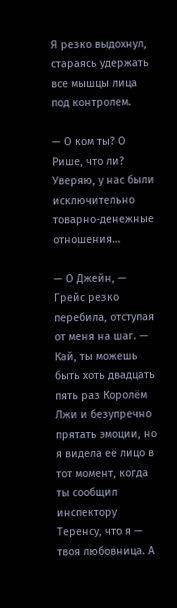Я резко выдохнул, стараясь удержать все мышцы лица под контролем.

— О ком ты? О Рише, что ли? Уверяю, у нас были исключительно товарно-денежные отношения…

— О Джейн, — Грейс резко перебила, отступая от меня на шаг. — Кай, ты можешь быть хоть двадцать пять раз Королём Лжи и безупречно прятать эмоции, но я видела её лицо в тот момент, когда ты сообщил инспектору Теренсу, что я — твоя любовница. А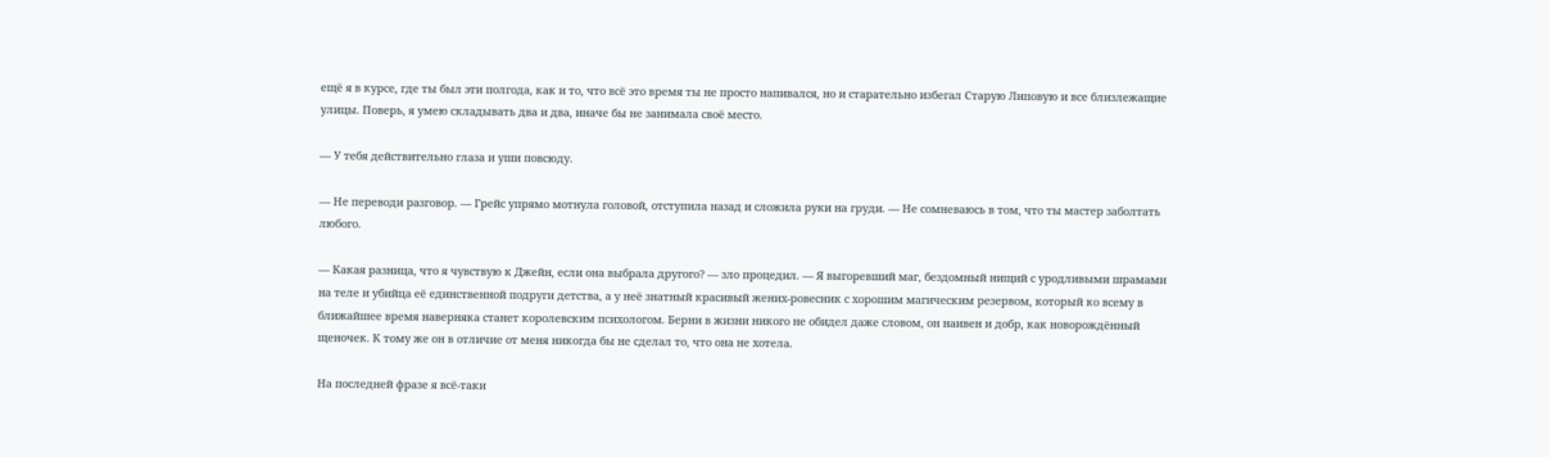ещё я в курсе, где ты был эти полгода, как и то, что всё это время ты не просто напивался, но и старательно избегал Старую Липовую и все близлежащие улицы. Поверь, я умею складывать два и два, иначе бы не занимала своё место.

— У тебя действительно глаза и уши повсюду.

— Не переводи разговор. — Грейс упрямо мотнула головой, отступила назад и сложила руки на груди. — Не сомневаюсь в том, что ты мастер заболтать любого.

— Какая разница, что я чувствую к Джейн, если она выбрала другого? — зло процедил. — Я выгоревший маг, бездомный нищий с уродливыми шрамами на теле и убийца её единственной подруги детства, а у неё знатный красивый жених-ровесник с хорошим магическим резервом, который ко всему в ближайшее время наверняка станет королевским психологом. Берни в жизни никого не обидел даже словом, он наивен и добр, как новорождённый щеночек. К тому же он в отличие от меня никогда бы не сделал то, что она не хотела.

На последней фразе я всё-таки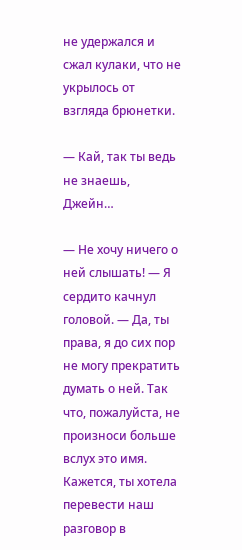не удержался и сжал кулаки, что не укрылось от взгляда брюнетки.

— Кай, так ты ведь не знаешь, Джейн…

— Не хочу ничего о ней слышать! — Я сердито качнул головой. — Да, ты права, я до сих пор не могу прекратить думать о ней. Так что, пожалуйста, не произноси больше вслух это имя. Кажется, ты хотела перевести наш разговор в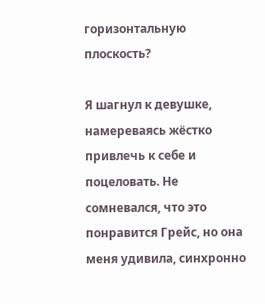горизонтальную плоскость?

Я шагнул к девушке, намереваясь жёстко привлечь к себе и поцеловать. Не сомневался, что это понравится Грейс, но она меня удивила, синхронно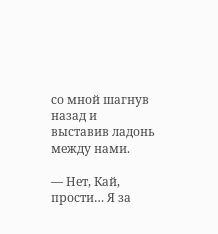со мной шагнув назад и выставив ладонь между нами.

— Нет, Кай, прости… Я за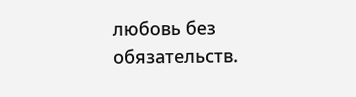любовь без обязательств.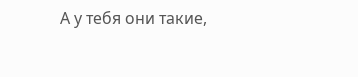А у тебя они такие,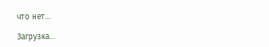что нет…

Загрузка...